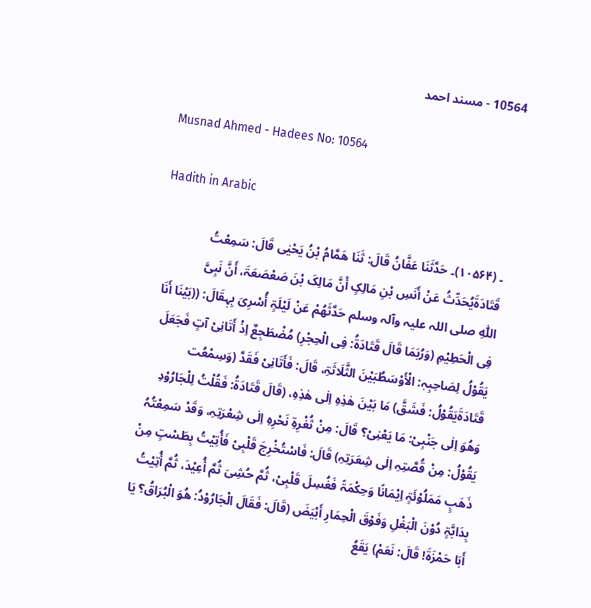10564 - مسند احمد

Musnad Ahmed - Hadees No: 10564

Hadith in Arabic

۔ (۱۰۵۶۴)۔ حَدَّثَنَا عَفَّانُ قَالَ: ثَنَا ھَمَّامُ بْنُ یَحْیٰی قَالَ: سَمِعْتُ قَتَادَۃَیُحَدِّثُ عَنْ أَنَسِ بْنِ مَالِکٍ أَنَّ مَالِکَ بْنَ صَعْصَعَۃَ، أَنَّ نَبِیَّ اللّٰہِ ‌صلی ‌اللہ ‌علیہ ‌وآلہ ‌وسلم حَدَّثَھُمْ عَنْ لَیْلَۃٍ أُسْرِیَ بِہٖقَالَ: ((بَیْنَا أَنَا فِی الْحَطِیْمِ (وَرُبَمَا قَالَ قَتَادَۃُ: فِی الْحِجْرِ) مُضْطَجِعٌ اِذْ أَتَانِیْ آتٍ فَجَعَلَ یَقُوْلُ لِصَاحِبِہٖ: الْأَوْسَطُبَیْنَ الثَّلَاثَۃِ، قَالَ: فَأَتَانِیْ فَقَدَّ (وَسِمْعُت قَتَادَۃَیَقُوْلُ: فَشَقَّ) مَا بَیْنَ ھٰذِہِ اِلٰی ھٰذِہِ، (قَالَ قَتَادَۃُ: فَقُلْتُ لِلْجَارُوْدِ وَھُوَ اِلٰی جَنْبِیْ: مَا یَعْنِیْ؟ قَالَ: مِنْ ثُغْرِۃِ نَحْرِہِ اِلٰی شِعْرَتِہِ، وَقَدْ سَمِعْتُہُ یَقُوْلُ: مِنْ قُصَّتِہِ اِلٰی شِعَرَتِہِ) قَالَ: فَاسْتُخْرِجَ قَلْبِیْ فَأُتِیْتُ بِطَسْتٍ مِنْ ذَھَبٍ مَمَلُوْئَۃٍ اِیْمَانًا وَحِکْمَۃً فَغُسِلَ قَلْبِیْ، ثُمَّ حُشِیَ ثُمَّ أُعِیْدَ، ثُمَّ أُتِیْتُ بِدَابَّۃٍ دُوْنَ الْبَغْلِ وَفَوْقَ الْحِمَارِ أَبْیَضَ (قَالَ: فَقَالَ الْجَارُوْدُ: ھُوَ الْبُرَاقُ؟ یَا أَبَا حَمْزَۃَ! قَالَ: نَعَمْ) یَقَعُ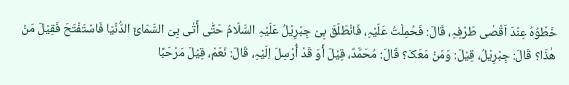خَطْوُہُ عِنْدَ اَقْصٰی طَرْفِہِ، قَالَ: فَحُمِلْتُ عَلَیْہِ، فَانْطَلَقَ بِیْ جِبْرِیْلُ عَلَیْہِ السَّلَامُ حَتّٰی أَتٰی بِیَ السَّمَائَ الدُّنْیَا فَاسْتَفْتَحَ فَقِیْلَ مَنْ ھٰذَا؟ قَالَ: جِبْرِیْلُ، قِیْلَ: وَمَنْ مَعَکَ؟ قَالَ: مُحَمَّدٌ، قِیْلَ أَوَ قَدْ أُرْسِلَ اِلَیْہِ، قَالَ: نَعَمْ، قِیْلَ مَرْحَبًا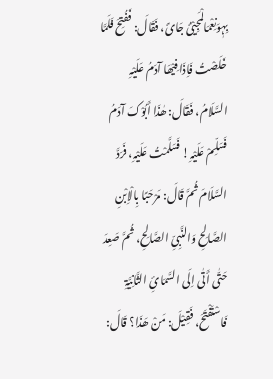بِہٖوَنِعْمَالْمَجِیْئُ جَائَ، فَقَالَ: فَفُتِحَ فَلَمَّا خَلَصْتُ فَاِذَا فِیْھَا آدَمُ عَلَیْہِ السَّلَامُ، فَقَالَ: ھٰذَا أَبُوْکَ آدَمُ فَسَلِّمْ عَلَیْہِ! فَسَلَّمْتُ عَلَیْہِ، فَرَدَّ السَّلَامَ ثُمَّ قَالَ: مَرْحَبًا بِالْاِبْنِ الصَّالِحِ وَالنَّبِیِّ الصَّالِحِ، ثُمَّ صَعِدَ حَتّٰی أَتٰی اِلَی السَّمَائِ الثَّانِیَّۃِ فَاسْتَفْتَحَ، فَقِیْلَ: مَنْ ھَذَا؟ قَالَ: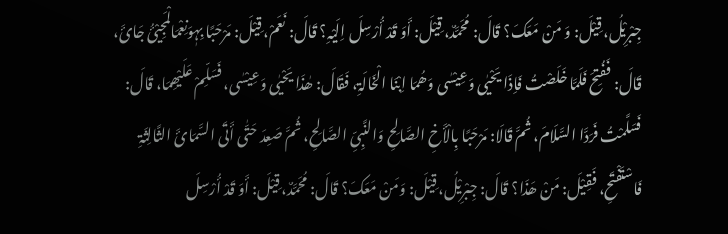جِبْرِیْلُ، قِیْلَ: وَ مَنْ مَعَکَ؟ قَالَ: مُحَمَّدٌ، قِیْلَ: أَوَ قَدْ أُرْسِلَ اِلَیْہِ؟ قَالَ: نَعَمْ، قِیْلَ: مَرْحَبًا بِہٖوَنِعْمَالْمَجِیْئُ جَائَ، قَالَ: فَفُتِحَ فَلَمَّا خَلَصْتُ فَاِذَا یَحْیٰی وَعِیْسٰی وَھُمَا اِبْنَا الْخَالَۃِ، فَقَالَ: ھٰذَا یَحْیٰی وَعِیْسٰی، فَسَلِّمْ عَلَیْھِمَا، قَالَ: فَسَلَّمْتُ فَرَدَّا السَّلَامَ، ثُمَّ قَالَا: مَرْحَبًا بِالْأَخِ الصَّالِحِ وَالنَّبِیِّ الصَّالِحِ، ثُمَّ صَعِدَ حَتّٰی أَتَی السَّمَائَ الثَّالِثَۃِ فَاسْتَفْتَحِ، فَقِیْلَ: مَنْ ھَذَا؟ قَالَ: جِبْرِیْلُ، قِیْلَ: وَمَنْ مَعَکَ؟ قَالَ: مُحَمَّدٌ، قِیْلَ: أَوَ قَدْ أُرْسِلَ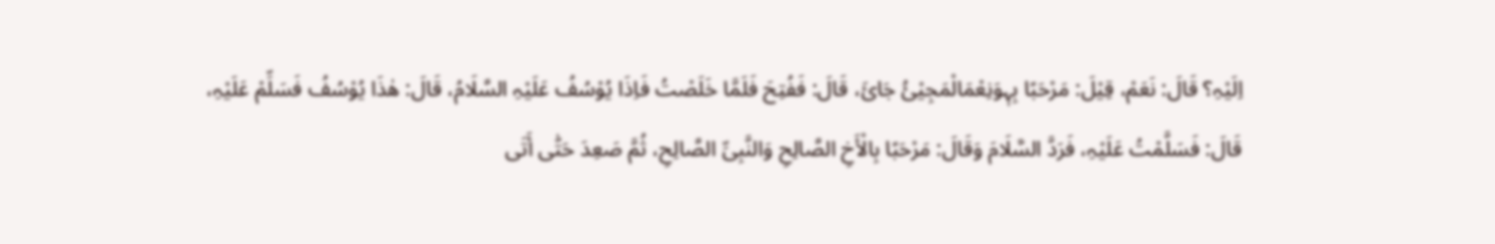اِلَیْہِ؟ قَالَ: نَعَمْ، قِیْلَ: مَرْحَبًا بِہٖوَنِعْمَالْمَجِیْئُ جَائَ، قَالَ: فَفُتِحَ فَلَمَّا خَلَصْتُ فَاِذَا یُوْسُفُ عَلَیْہِ السَّلَامُ، قَالَ: ھٰذَا یُوْسُفُ فَسَلِّمْ عَلَیْہِ، قَالَ: فَسَلَّمْتُ عَلَیْہِ، فَرَدَّ السَّلَامَ وَقَالَ: مَرْحَبًا بِالْأَخِ الصَّالِحِ وَالنَّبِیِّ الصَّالِحِ، ثُمَّ صَعِدَ حَتّٰی أَتَی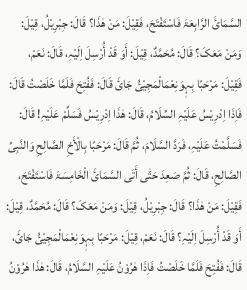السَّمَائَ الرَّابِعَۃَ فَاسْتَفْتَحَ، فَقِیْلَ: مَنْ ھٰذَا؟ قَالَ: جِبْرِیْلُ، قِیْلَ: وَمَنْ مَعَکَ؟ قَالَ: مُحَمَّدٌ، قِیْلَ: أَوَ قَدْ أُرْسِلَ اِلَیْہِ، قَالَ: نَعَمْ، فَقِیْلَ: مَرْحَبًا بِہٖوَنِعْمَالْمَجِیْئُ جَائَ قَالَ: فَفُتِحَ فَلَمَّا خَلَصْتُ قَالَ: فَاِذَا اِدْرِیْسُ عَلَیْہِ السِّلَامُ، قَالَ: ھٰذَا اِدْرِیْسُ فَسَلِّمْ عَلَیْہِ! قَالَ: فَسَلَّمْتُ عَلَیْہِ، فَرَدَّ السَّلَامَ، ثُمَّ قَالَ: مَرْحَبًا بِالْأَخِ الصَّالِحِ وَالنَّبِیِّ الصَّالِحِ، قَالَ: ثُمَّ صَعِدَ حَتّٰی أَتَی السَّمَائَ الْخَامِسَۃَ فَاسْتَفْتَحَ، فَقِیْلَ: مَنْ ھٰذَا؟ قَالَ: جِبْرِیْلُ، قِیْلَ: وَمَنْ مَعَکَ؟ قَالَ: مُحَمَّدٌ، قِیْلَ: أَوَ قَدْ أُرْسِلَ اِلَیْہِ؟ قَالَ: نَعَمْ، قِیْلَ: مَرْحَبًا بِہٖوَنِعْمَالْمَجِیْئُ جَائَ، قَالَ: فَفُتِحَ فَلَمَّا خَلَصْتُ فَاِذَا ھٰرُوْنُ عَلَیْہِ السَّلَامُ، قَالَ: ھٰذَا ھٰرُوْنُ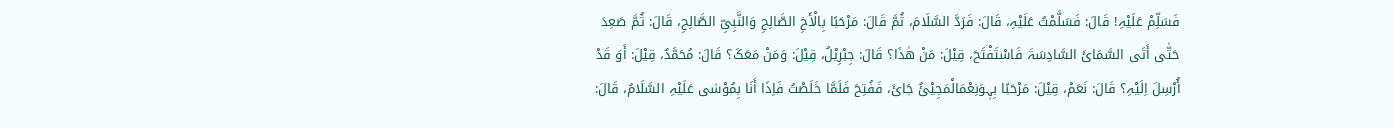فَسَلِّمْ عَلَیْہِ! قَالَ: فَسَلَّمْتُ عَلَیْہِ، قَالَ: فَرَدَّ السَّلَامَ، ثُمَّ قَالَ: مَرْحَبًا بِالْأَخِ الصَّالِحِ وَالنَّبِیِّ الصَّالِحِ، قَالَ: ثُمَّ صَعِدَ حَتّٰی أَتَی السَّمَائَ السَّادِسَۃَ فَاسْتَفْتَحَ، قِیْلَ: مَنْ ھٰذَا؟ قَالَ: جِبْرِیْلُ، قِیْلَ: وَمَنْ مَعَکَ؟ قَالَ: مُحَمَّدٌ، قِیْلَ: أَوَ قَدْ أُرْسِلَ اِلَیْہِ؟ قَالَ: نَعَمْ، قِیْلَ: مَرْحَبًا بِہٖوَنِعْمَالْمَجِیْئُ جَائَ، فَفُتِحَ فَلَمَّا خَلَصْتُ فَاِذَا أَنَا بِمُوْسٰی عَلَیْہِ السَّلَامُ، قَالَ: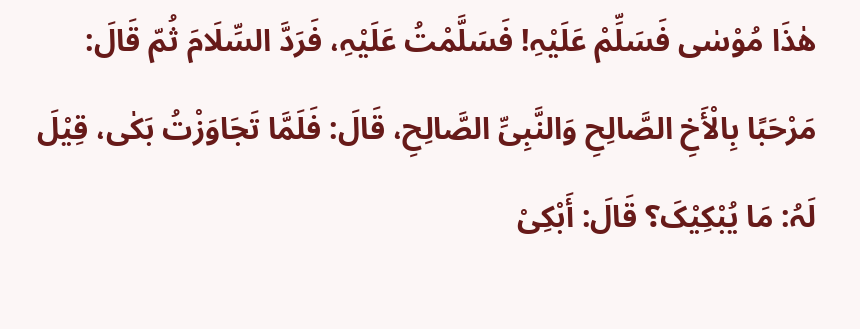ھٰذَا مُوْسٰی فَسَلِّمْ عَلَیْہِ! فَسَلَّمْتُ عَلَیْہِ، فَرَدَّ السِّلَامَ ثُمّ قَالَ: مَرْحَبًا بِالْأَخِ الصَّالِحِ وَالنَّبِیِّ الصَّالِحِ، قَالَ: فَلَمَّا تَجَاوَزْتُ بَکٰی، قِیْلَ لَہُ: مَا یُبْکِیْکَ؟ قَالَ: أَبْکِیْ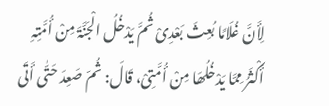لِأَنَّ غُلَامًا بُعِثَ بَعْدِیْ ثُمَّ یَدْخُلُ الْجَنَّۃَ مِنْ أُمَّتِہِ أَکْثَرُ مِمَّا یَدْخُلُھَا مِنْ أُمَّتِیْ، قَالَ: ثُمّ صَعِدَ حَتّٰی أَتَی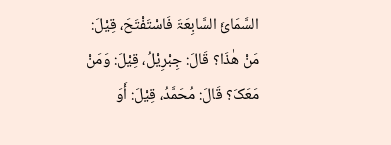السَّمَائَ السَّابِعَۃَ فَاسْتَفْتَحَ، قِیْلَ: مَنْ ھٰذَا؟ قَالَ: جِبْرِیْلُ، قِیْلَ: وَمَنْ مَعَکَ؟ قَالَ: مُحَمَّدُ، قِیْلَ: أَوَ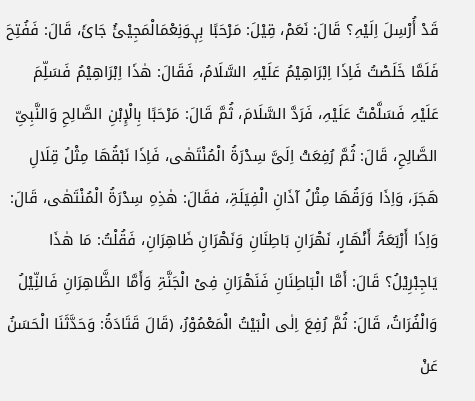قَدْ أُرْسِلَ اِلَیْہِ؟ قَالَ: نَعَمْ، قِیْلَ: مَرْحَبًا بِہٖوَنِعْمَالْمَجِیْئُ جَائَ، قَالَ: فَفُتِحَ فَلَمَّا خَلَصْتُ فَاِذَا اِبْرَاھِیْمُ عَلَیْہِ السَّلَامُ، فَقَالَ: ھٰذَا اِبْرَاھِیْمُ فَسَلِّمَ عَلَیْہِ فَسَلَّمْتُ عَلَیْہِ، فَرَدَّ السَّلَامَ، ثُمَّ قَالَ: مَرْحَبًا بِالْإِبْنِ الصَّالِحِ وَالنَّبِیِّ الصَّالِحِ، قَالَ: ثُمَّ رُفِعَتْ اِلَیَّ سِدْرَۃُ الْمُنْتَھٰی، فَاِذَا نَبْقُھَا مِثْلُ قِلَالِ ھَجَرَ، وَاِذَا وَرَقُھَا مِثْلُ آذَانِ الْفِیَلَۃِ، فقَالَ: ھٰذِہِ سِدْرَۃُ الْمُنْتَھٰی، قَالَ: وَاِذَا أَرْبَعَۃُ أَنْھَارٍ، نَھْرَانِ بَاطِنَانِ وَنَھْرَانِ ظَاھِرَانِ، فَقُلْتُ: مَا ھٰذَا یَاجِبْرِیْلُ؟ قَالَ: أَمَّا الْبَاطِنَانِ فَنَھْرَانِ فِیْ الْجَنَّۃِ وَأَمَّا الظَّاھِرَانِ فَالنِّیْلُ وَالْفُرَاتُ، قَالَ: ثُمَّ رُفِعَ اِلٰی الْبَیْتُ الْمَعْمُوْرُ، (قَالَ قَتَادَۃُ: وَحَدَّثَنَا الْحَسَنُ عَنْ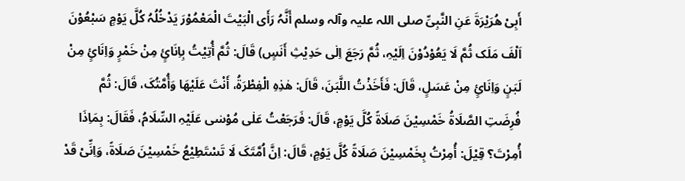أَبِیْ ھُرَیْرَۃَ عَنِ النَّبِیِّ ‌صلی ‌اللہ ‌علیہ ‌وآلہ ‌وسلم أَنَّہُ رَأَی الْبَیْتَ الْمَعْمُوْرَ یَدْخُلُہُ کُلَّ یَوْمٍ سَبْعُوْنَ اَلْفَ مَلَک ثُمَّ لَا یَعُوْدُوْنَ اِلَیْہِ، ثُمَّ رَجَعَ اِلٰی حَدِیْثِ أَنَسٍ) قَالَ: ثُمَّ أُتِیْتُ بِاِنَائٍ مِنْ خَمْرٍ وَاِنَائٍ مِنْ لَبَنٍ وَاِنَائٍ مِنْ عَسَلٍ، قَالَ: فَأَخَذْتُ اللَّبَنَ، قَالَ: ھٰذِہِ الْفِطْرَۃُ، أَنْتَ عَلَیْھَا وَأُمَّتُکَ، قَالَ: ثُمَّ فُرِضَتِ الصَّلَاۃُ خَمْسِیْنَ صَلَاۃً کُلَّ یَوْمٍ، قَالَ: فَرَجَعْتُ عَلٰی مُوْسٰی عَلَیْہِ السِّلَامُ، فَقَالَ: بِمَاِذَا أُمِرْتَ؟ قِیْلَ: أُمِرْتُ بِخَمْسِیْنَ صَلَاۃً کُلَّ یَوْمٍ، قَالَ: اِنَّ اُمَّتَکَ لَا تَسْتَطِیْعُ خَمْسِیْنَ صَلَاۃً، وَاِنِّیْ قَدْ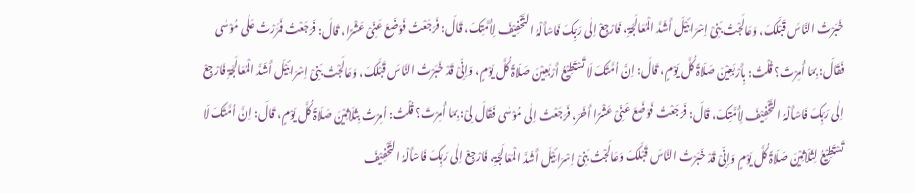خَبَرْتُ النَّاسَ قَبْلَکَ، وَعَالَجْتُ بَنِیْ اِسْرَائِیْلَ أَشَدَّ الْمُعَالَجَۃِ، فَارْجِعْ اِلٰی رَبِّکَ فَاسْأَلْہُ التَّخْفِیْفَ لِأُمَّتِکَ، قَالَ: فَرَجَعْتُ فَوَضَعَ عَنِّیْ عَشْرًا، قَالَ: فَرَجَعْتُ فَمَرَرْتُ عَلٰی مُوْسٰی فَقَالَ: بِمَا أُمِرْتَ؟ قُلْتُ: بِأَرْبَعِیْنَ صَلَاۃً کُلَّ یَوْمٍ، قَالَ: اِنَّ اُمَّتَکَ لَا تَسْتَطِیْعُ أَرْبَعِیْنَ صَلَاۃً کُلَّ یَوْمٍ، وَاِنِّیْ قَدْ خَبَرْتُ النَّاسَ قَبْلَکَ، وَعَالَجْتُ بَنِیْ اِسْرَائِیْلَ أَشَدَّ الْمُعَالَجَۃِ فَارْجِعْ اِلٰی رَبِّکَ فَاسْأَلْہُ التَّخْفِیْفَ لِأُمَّتِکَ، قَالَ: فَرَجَعْتُ فَوَضَعَ عَنِّیْ عَشْرًا أَخَرَ، فَرَجَعْتُ اِلٰی مُوْسٰی فَقَالَ لِیْ: بِمَا أُمِرْتَ؟ قُلْتُ: اُمِرْتُ بِثَلَاثِیْنَ صَلَاۃً کُلَّ یَوْمٍ، قَالَ: اِنَّ اُمَّتَکَ لَا تَسْتَطِیْعُ لِثَلَاثِیْنَ صَلَاۃً کُلَّ یَوْمٍ وَاِنِّیْ قَدْ خَبَرْتُ النَّاسَ قَبْلَکَ وَعَالَجْتُ بَنِیْ اِسْرَائِیْلَ أَشَدَّ الْمَعَالَجَۃِ، فَارْجِعْ اِلٰی رَبِّکَ فَاسْأَلْہُ التَّخْفِیْفَ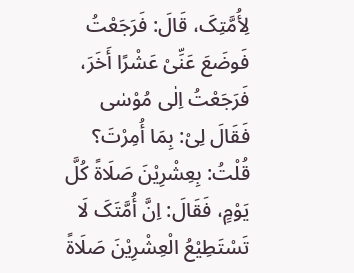لِأُمَّتِکَ، قَالَ: فَرَجَعْتُ فَوضَعَ عَنِّیْ عَشْرًا أَخَرَ، فَرَجَعْتُ اِلٰی مُوْسٰی فَقَالَ لِیْ: بِمَا أُمِرْتَ؟ قُلْتُ: بِعِشْرِیْنَ صَلَاۃً کُلَّ یَوْمٍ، فَقَالَ: اِنَّ أُمَّتَکَ لَا تَسْتَطِیْعُ الْعِشْرِیْنَ صَلَاۃً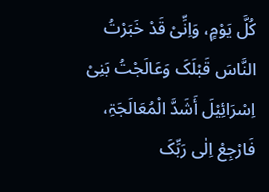کُلَّ یَوْمٍ، وَاِنِّیْ قَدْ خَبَرْتُ النَّاسَ قَبْلَکَ وَعَالَجْتُ بَنِیْ اِسْرَائِیْلَ أَشَدَّ الْمُعَالَجَۃِ، فَارْجِعْ اِلٰی رَبِّکَ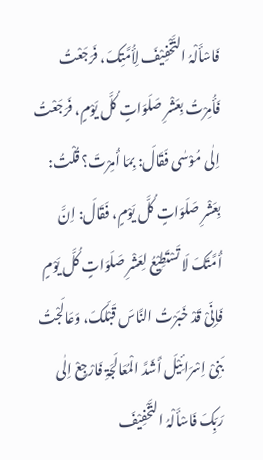فَاسْأَلْہُ التَّخْفِیْفَ لِأُمَّتِکَ، فَرَجَعْتُ فَأُمِرْتُ بِعَشْرِ صَلَوَاتٍ کُلَّ یَوْمٍ، فَرَجَعْتُ اِلٰی مُوْسٰی فَقَالَ: بِمَا أُمِرْتَ؟ قُلْتُ: بِعَشْرِ صَلَوَاتٍ کُلَّ یَوْمٍ، فَقَالَ: اِنَّ أُمَّتَکَ لَا تَسْتَطِیْعُ لِعَشْرِ صَلَوَاتٍ کُلَّ یَوْمٍ فَاِنِّیْ قَدْ خَبَرْتُ النَّاسَ قَبْلَکَ، وَعَالَجْتُ بَنِیْ اِسْرَائِیْلَ أَشَدَّ الْمُعَالَجَۃِ فَارْجِعْ اِلٰی رَبِّکَ فَاسْأَلْہُ التَّخْفِیْفَ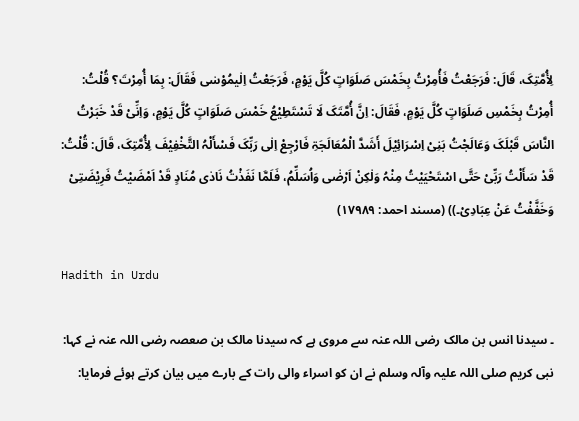لِأُمَّتِکَ، قَالَ: فَرَجَعْتُ فَأُمِرْتُ بِخَمْسَ صَلَوَاتٍ کُلَّ یَوْمٍ، فَرَجَعْتُ اِلٰیمُوْسٰی فَقَالَ: بِمَا أُمِرْتَ؟ قُلْتُ: أُمِرْتُ بِخَمْسِ صَلَوَاتٍ کُلَّ یَوْمٍ، فَقَالَ: اِنَّ أُمَّتَکَ لَا تَسْتَطِیْعُ خَمْسَ صَلَوَاتٍ کُلَّ یَوْمٍ، وَاِنِّیْ قَدْ خَبَرْتُ النَّاسَ قَبْلَکَ وَعَالَجْتُ بَنِیْ اِسْرَائِیْلَ أَشَدَّ الْمُعَالَجَۃِ فَارْجِعْ اِلٰی رَبِّکَ فَسْأَلْہُ التَّخْفِیْفَ لِأُمَّتِکَ، قَالَ: قُلْتُ: قَدْ سَأَلْتُ رَبِّیْ حَتَّی اسْتَحْیَیْتُ مِنْہُ وَلٰکِنْ اَرْضٰی وَاُسَلِّمُ، فَلَمَّا نَفَذْتُ نَادٰی مُنَادٍ قَدْ اَمْضَیْتُ فَرِیْضَتِیْ وَخَفَّفْتُ عَنْ عِبَادِیْ۔)) (مسند احمد: ۱۷۹۸۹)

Hadith in Urdu

۔ سیدنا انس بن مالک ‌رضی ‌اللہ ‌عنہ سے مروی ہے کہ سیدنا مالک بن صعصہ ‌رضی ‌اللہ ‌عنہ نے کہا: نبی کریم ‌صلی ‌اللہ ‌علیہ ‌وآلہ ‌وسلم نے ان کو اسراء والی رات کے بارے میں بیان کرتے ہوئے فرمایا: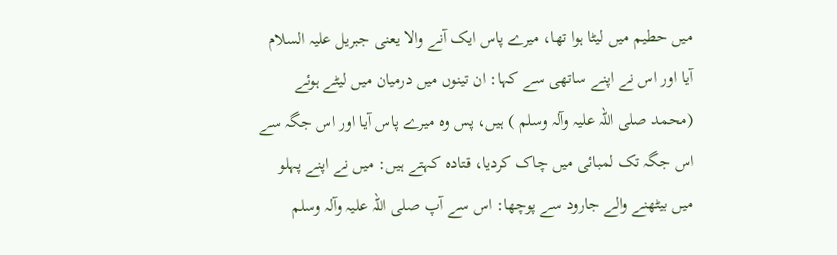میں حطیم میں لیٹا ہوا تھا، میرے پاس ایک آنے والا یعنی جبریل علیہ السلام آیا اور اس نے اپنے ساتھی سے کہا: ان تینوں میں درمیان میں لیٹے ہوئے (محمد ‌صلی ‌اللہ ‌علیہ ‌وآلہ ‌وسلم ) ہیں، پس وہ میرے پاس آیا اور اس جگہ سے اس جگہ تک لمبائی میں چاک کردیا، قتادہ کہتے ہیں: میں نے اپنے پہلو میں بیٹھنے والے جارود سے پوچھا: اس سے آپ ‌صلی ‌اللہ ‌علیہ ‌وآلہ ‌وسلم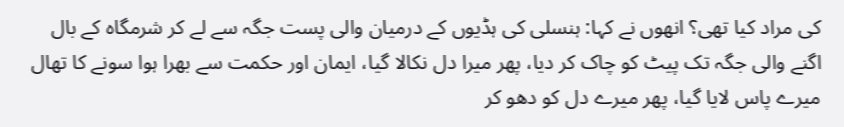کی مراد کیا تھی؟ انھوں نے کہا: ہنسلی کی ہڈیوں کے درمیان والی پست جگہ سے لے کر شرمگاہ کے بال اگنے والی جگہ تک پیٹ کو چاک کر دیا، پھر میرا دل نکالا گیا، ایمان اور حکمت سے بھرا ہوا سونے کا تھال میرے پاس لایا گیا، پھر میرے دل کو دھو کر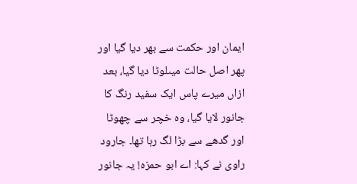ایمان اور حکمت سے بھر دیا گیا اور پھر اصل حالت میںلوٹا دیا گیا، بعد ازاں میرے پاس ایک سفید رنگ کا جانور لایا گیا، وہ خچر سے چھوٹا اور گدھے سے بڑا لگ رہا تھا۔ جارود راوی نے کہا: اے ابو حمزہ! یہ جانور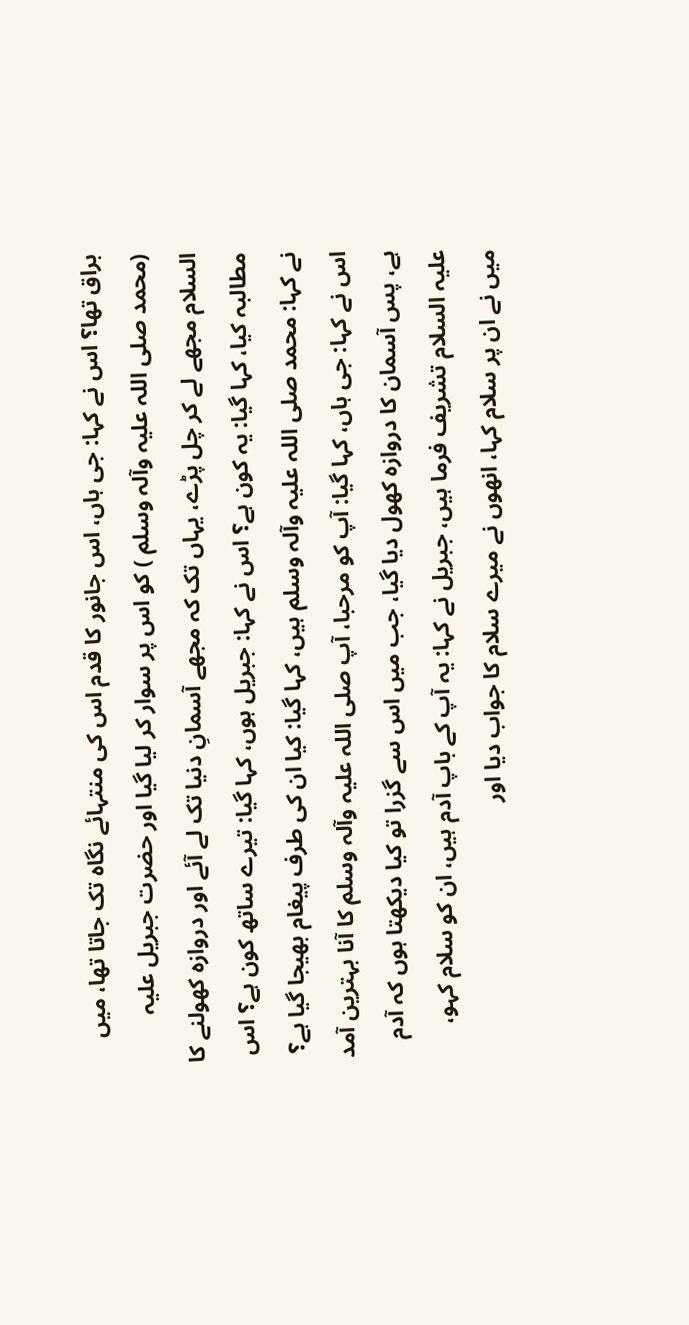براق تھا؟ اس نے کہا: جی ہاں، اس جانور کا قدم اس کی منتہائے نگاہ تک جاتا تھا، میں (محمد ‌صلی ‌اللہ ‌علیہ ‌وآلہ ‌وسلم ) کو اس پر سوار کر لیا گیا اور حضرت جبریل علیہ السلام مجھے لے کر چل پڑے، یہاں تک کہ مجھے آسمانِ دنیا تک لے آئے اور دروازہ کھولنے کا مطالبہ کیا، کہا گیا: یہ کون ہے؟ اس نے کہا: جبریل ہوں، کہا گیا: تیرے ساتھ کون ہے؟ اس نے کہا: محمد ‌صلی ‌اللہ ‌علیہ ‌وآلہ ‌وسلم ہیں، کہا گیا: کیا ان کی طرف پیغام بھیجا گیا ہے؟ اس نے کہا: جی ہاں، کہا گیا: آپ کو مرحبا، آپ ‌صلی ‌اللہ ‌علیہ ‌وآلہ ‌وسلم کا آنا بہترین آمد ہے، پس آسمان کا دروازہ کھول دیا گیا، جب میں اس سے گزرا تو کیا دیکھتا ہوں کہ آدم علیہ السلام تشریف فرما ہیں، جبریل نے کہا: یہ آپ کے باپ آدم ہیں، ان کو سلام کہو، میں نے ان پر سلام کہا، انھوں نے میرے سلام کا جواب دیا اور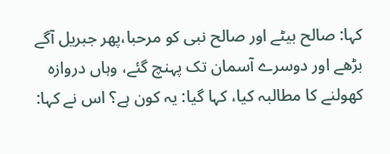کہا: صالح بیٹے اور صالح نبی کو مرحبا،پھر جبریل آگے بڑھے اور دوسرے آسمان تک پہنچ گئے، وہاں دروازہ کھولنے کا مطالبہ کیا، کہا گیا: یہ کون ہے؟ اس نے کہا: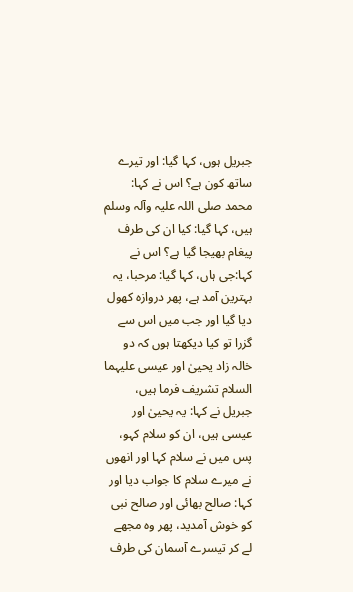جبریل ہوں، کہا گیا: اور تیرے ساتھ کون ہے؟ اس نے کہا: محمد ‌صلی ‌اللہ ‌علیہ ‌وآلہ ‌وسلم ہیں، کہا گیا: کیا ان کی طرف پیغام بھیجا گیا ہے؟ اس نے کہا:جی ہاں، کہا گیا: مرحبا، یہ بہترین آمد ہے، پھر دروازہ کھول دیا گیا اور جب میں اس سے گزرا تو کیا دیکھتا ہوں کہ دو خالہ زاد یحییٰ اور عیسی علیہما السلام تشریف فرما ہیں، جبریل نے کہا: یہ یحییٰ اور عیسی ہیں، ان کو سلام کہو، پس میں نے سلام کہا اور انھوں نے میرے سلام کا جواب دیا اور کہا: صالح بھائی اور صالح نبی کو خوش آمدید، پھر وہ مجھے لے کر تیسرے آسمان کی طرف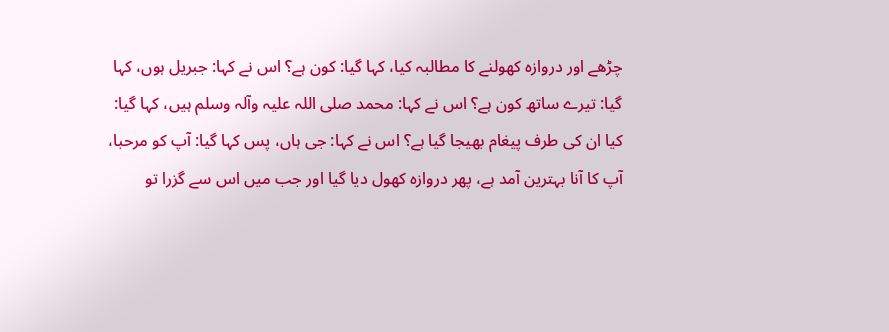چڑھے اور دروازہ کھولنے کا مطالبہ کیا، کہا گیا: کون ہے؟ اس نے کہا: جبریل ہوں، کہا گیا: تیرے ساتھ کون ہے؟ اس نے کہا: محمد ‌صلی ‌اللہ ‌علیہ ‌وآلہ ‌وسلم ہیں، کہا گیا: کیا ان کی طرف پیغام بھیجا گیا ہے؟ اس نے کہا: جی ہاں، پس کہا گیا: آپ کو مرحبا، آپ کا آنا بہترین آمد ہے، پھر دروازہ کھول دیا گیا اور جب میں اس سے گزرا تو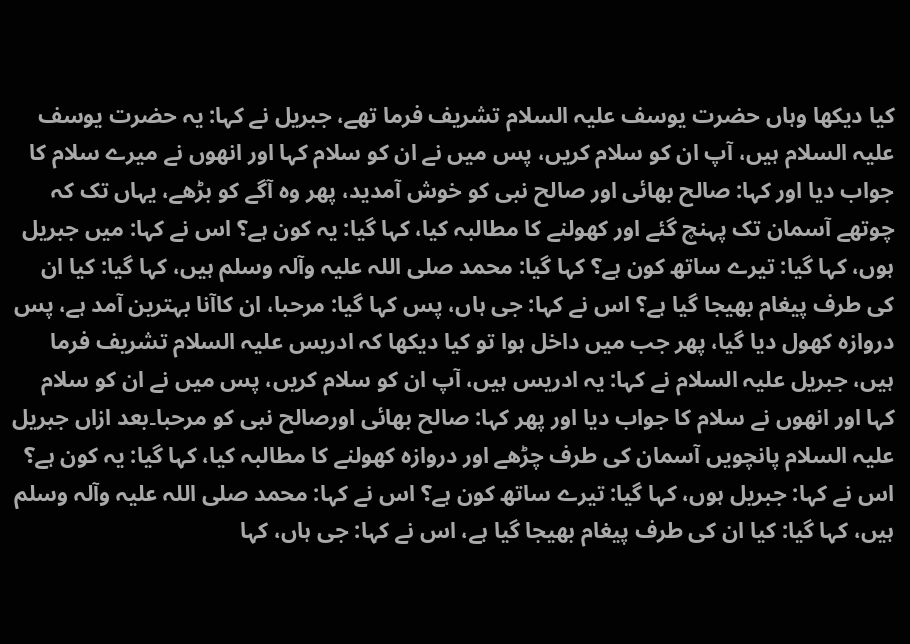کیا دیکھا وہاں حضرت یوسف علیہ السلام تشریف فرما تھے، جبریل نے کہا: یہ حضرت یوسف علیہ السلام ہیں، آپ ان کو سلام کریں، پس میں نے ان کو سلام کہا اور انھوں نے میرے سلام کا جواب دیا اور کہا: صالح بھائی اور صالح نبی کو خوش آمدید، پھر وہ آگے کو بڑھے، یہاں تک کہ چوتھے آسمان تک پہنچ گئے اور کھولنے کا مطالبہ کیا، کہا گیا: یہ کون ہے؟ اس نے کہا: میں جبریل ہوں، کہا گیا: تیرے ساتھ کون ہے؟ کہا گیا: محمد ‌صلی ‌اللہ ‌علیہ ‌وآلہ ‌وسلم ہیں، کہا گیا: کیا ان کی طرف پیغام بھیجا گیا ہے؟ اس نے کہا: جی ہاں، پس کہا گیا: مرحبا، ان کاآنا بہترین آمد ہے، پس دروازہ کھول دیا گیا، پھر جب میں داخل ہوا تو کیا دیکھا کہ ادریس علیہ السلام تشریف فرما ہیں، جبریل علیہ السلام نے کہا: یہ ادریس ہیں، آپ ان کو سلام کریں، پس میں نے ان کو سلام کہا اور انھوں نے سلام کا جواب دیا اور پھر کہا: صالح بھائی اورصالح نبی کو مرحبا۔بعد ازاں جبریل علیہ السلام پانچویں آسمان کی طرف چڑھے اور دروازہ کھولنے کا مطالبہ کیا، کہا گیا: یہ کون ہے؟ اس نے کہا: جبریل ہوں، کہا گیا: تیرے ساتھ کون ہے؟ اس نے کہا: محمد ‌صلی ‌اللہ ‌علیہ ‌وآلہ ‌وسلم ہیں، کہا گیا: کیا ان کی طرف پیغام بھیجا گیا ہے، اس نے کہا: جی ہاں، کہا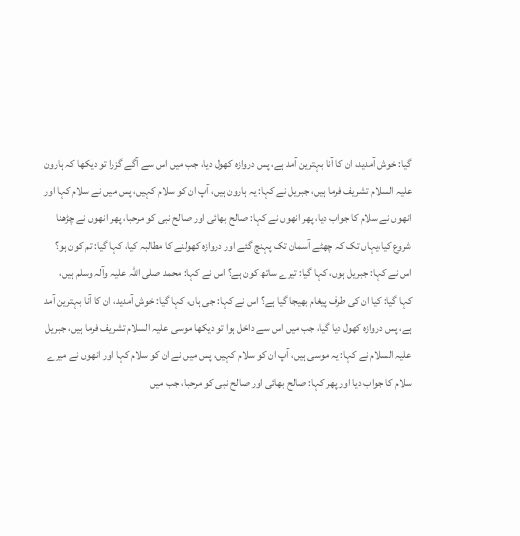گیا: خوش آمدید، ان کا آنا بہترین آمد ہے، پس دروازہ کھول دیا، جب میں اس سے آگے گزرا تو دیکھا کہ ہارون علیہ السلام تشریف فرما ہیں، جبریل نے کہا: یہ ہارون ہیں، آپ ان کو سلام کہیں، پس میں نے سلام کہا اور انھوں نے سلام کا جواب دیا، پھر انھوں نے کہا: صالح بھائی اور صالح نبی کو مرحبا، پھر انھوں نے چڑھنا شروع کیا،یہاں تک کہ چھٹے آسمان تک پہنچ گئے اور دروازہ کھولنے کا مطالبہ کیا، کہا گیا: تم کون ہو؟ اس نے کہا: جبریل ہوں، کہا گیا: تیرے ساتھ کون ہے؟ اس نے کہا: محمد ‌صلی ‌اللہ ‌علیہ ‌وآلہ ‌وسلم ہیں، کہا گیا: کیا ان کی طرف پیغام بھیجا گیا ہے؟ اس نے کہا: جی ہاں، کہا گیا: خوش آمدید، ان کا آنا بہترین آمد ہے، پس دروازہ کھول دیا گیا، جب میں اس سے داخل ہوا تو دیکھا موسی علیہ السلام تشریف فرما ہیں، جبریل علیہ السلام نے کہا: یہ موسی ہیں، آپ ان کو سلام کہیں، پس میں نے ان کو سلام کہا اور انھوں نے میرے سلام کا جواب دیا اور پھر کہا: صالح بھائی اور صالح نبی کو مرحبا، جب میں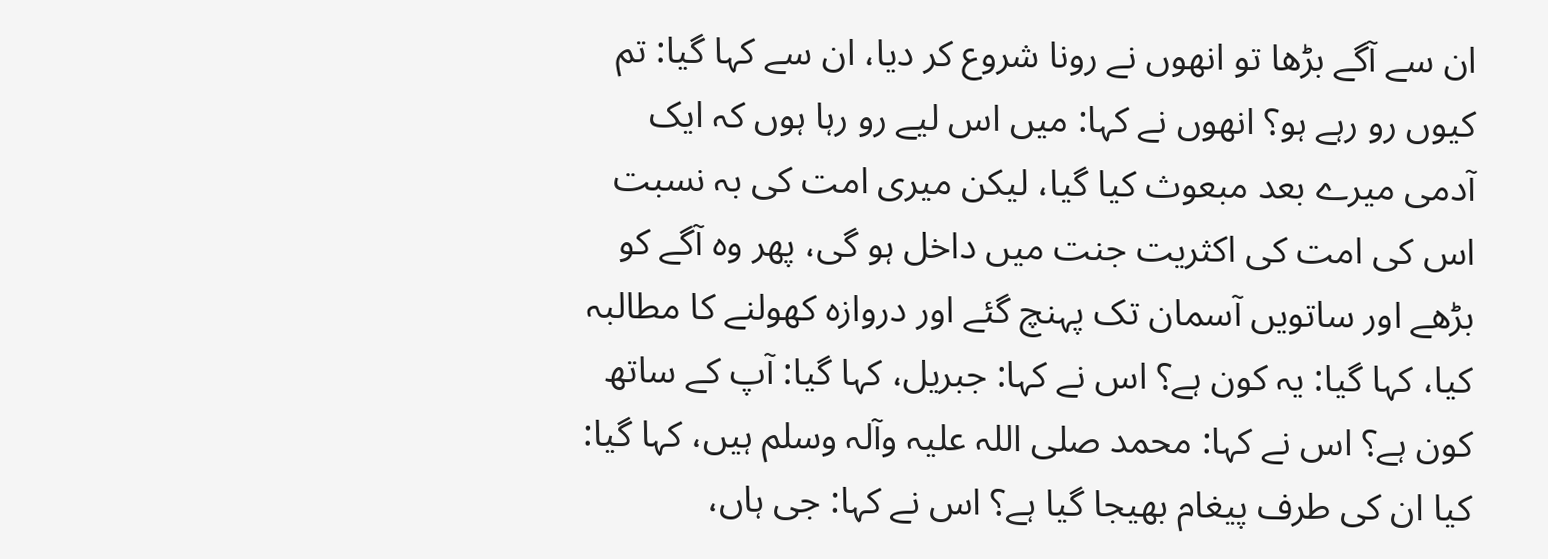ان سے آگے بڑھا تو انھوں نے رونا شروع کر دیا، ان سے کہا گیا: تم کیوں رو رہے ہو؟ انھوں نے کہا: میں اس لیے رو رہا ہوں کہ ایک آدمی میرے بعد مبعوث کیا گیا، لیکن میری امت کی بہ نسبت اس کی امت کی اکثریت جنت میں داخل ہو گی، پھر وہ آگے کو بڑھے اور ساتویں آسمان تک پہنچ گئے اور دروازہ کھولنے کا مطالبہ کیا، کہا گیا: یہ کون ہے؟ اس نے کہا: جبریل، کہا گیا: آپ کے ساتھ کون ہے؟ اس نے کہا: محمد ‌صلی ‌اللہ ‌علیہ ‌وآلہ ‌وسلم ہیں، کہا گیا: کیا ان کی طرف پیغام بھیجا گیا ہے؟ اس نے کہا: جی ہاں،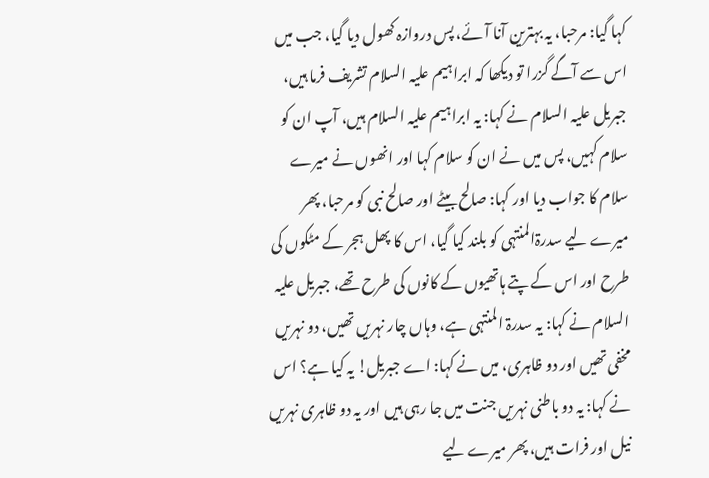کہا گیا: مرحبا، یہ بہترین آنا آئے، پس دروازہ کھول دیا گیا، جب میں اس سے آگے گزرا تو دیکھا کہ ابراہیم علیہ السلام تشریف فرما ہیں، جبریل علیہ السلام نے کہا: یہ ابراہیم علیہ السلام ہیں، آپ ان کو سلام کہیں، پس میں نے ان کو سلام کہا اور انھوں نے میرے سلام کا جواب دیا اور کہا: صالح بیٹے اور صالح نبی کو مرحبا، پھر میرے لیے سدرۃالمنتہی کو بلند کیا گیا، اس کا پھل ہجر کے مٹکوں کی طرح اور اس کے پتے ہاتھیوں کے کانوں کی طرح تھے، جبریل علیہ السلام نے کہا: یہ سدرۃ المنتہی ہے، وہاں چار نہریں تھیں، دو نہریں مخفی تھیں اور دو ظاہری، میں نے کہا: اے جبریل! یہ کیا ہے؟ اس نے کہا: یہ دو باطنی نہریں جنت میں جا رہی ہیں اور یہ دو ظاہری نہریں نیل اور فرات ہیں، پھر میرے لیے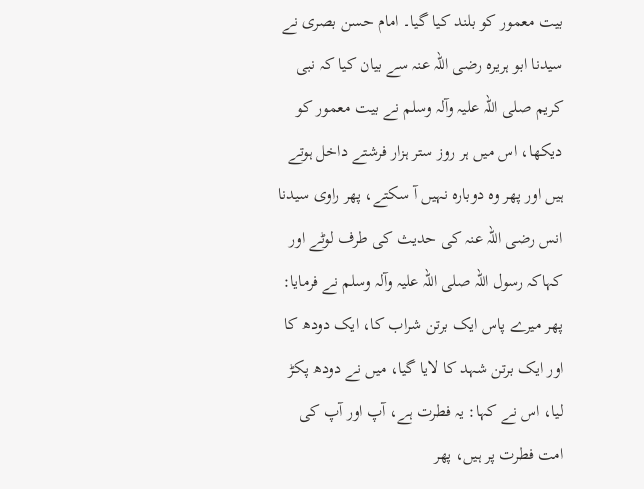بیت معمور کو بلند کیا گیا۔ امام حسن بصری نے سیدنا ابو ہریرہ ‌رضی ‌اللہ ‌عنہ سے بیان کیا کہ نبی کریم ‌صلی ‌اللہ ‌علیہ ‌وآلہ ‌وسلم نے بیت معمور کو دیکھا، اس میں ہر روز ستر ہزار فرشتے داخل ہوتے ہیں اور پھر وہ دوبارہ نہیں آ سکتے، پھر راوی سیدنا انس ‌رضی ‌اللہ ‌عنہ کی حدیث کی طرف لوٹے اور کہاکہ رسول اللہ ‌صلی ‌اللہ ‌علیہ ‌وآلہ ‌وسلم نے فرمایا: پھر میرے پاس ایک برتن شراب کا، ایک دودھ کا اور ایک برتن شہد کا لایا گیا، میں نے دودھ پکڑ لیا، اس نے کہا: یہ فطرت ہے، آپ اور آپ کی امت فطرت پر ہیں، پھر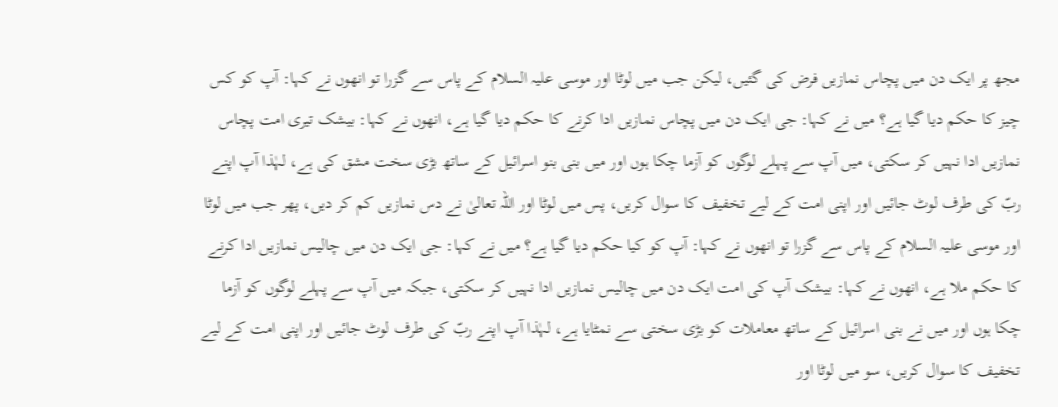مجھ پر ایک دن میں پچاس نمازیں فرض کی گئیں، لیکن جب میں لوٹا اور موسی علیہ السلام کے پاس سے گزرا تو انھوں نے کہا: آپ کو کس چیز کا حکم دیا گیا ہے؟ میں نے کہا: جی ایک دن میں پچاس نمازیں ادا کرنے کا حکم دیا گیا ہے، انھوں نے کہا: بیشک تیری امت پچاس نمازیں ادا نہیں کر سکتی، میں آپ سے پہلے لوگوں کو آزما چکا ہوں اور میں بنی بنو اسرائیل کے ساتھ بڑی سخت مشق کی ہے، لہٰذا آپ اپنے ربّ کی طرف لوٹ جائیں اور اپنی امت کے لیے تخفیف کا سوال کریں، پس میں لوٹا اور اللہ تعالیٰ نے دس نمازیں کم کر دیں، پھر جب میں لوٹا اور موسی علیہ السلام کے پاس سے گزرا تو انھوں نے کہا: آپ کو کیا حکم دیا گیا ہے؟ میں نے کہا: جی ایک دن میں چالیس نمازیں ادا کرنے کا حکم ملا ہے، انھوں نے کہا: بیشک آپ کی امت ایک دن میں چالیس نمازیں ادا نہیں کر سکتی، جبکہ میں آپ سے پہلے لوگوں کو آزما چکا ہوں اور میں نے بنی اسرائیل کے ساتھ معاملات کو بڑی سختی سے نمٹایا ہے، لہٰذا آپ اپنے ربّ کی طرف لوٹ جائیں اور اپنی امت کے لیے تخفیف کا سوال کریں، سو میں لوٹا اور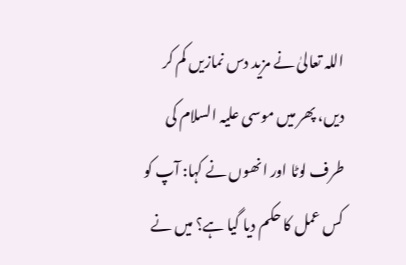اللہ تعالیٰ نے مزید دس نمازیں کم کر دیں، پھر میں موسی علیہ السلام کی طرف لوٹا اور انھوں نے کہا: آپ کو کس عمل کا حکم دیا گیا ہے؟ میں نے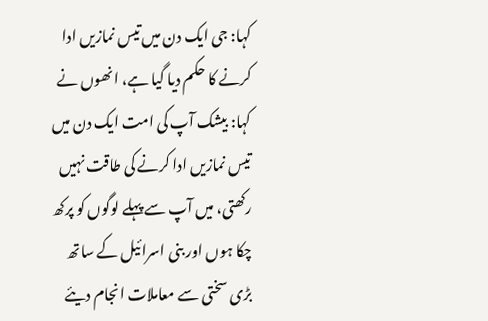کہا: جی ایک دن میں تیس نمازیں ادا کرنے کا حکم دیا گیا ہے، انھوں نے کہا: بیشک آپ کی امت ایک دن میں تیس نمازیں ادا کرنے کی طاقت نہیں رکھتی، میں آپ سے پہلے لوگوں کو پرکھ چکا ہوں اور بنی اسرائیل کے ساتھ بڑی سختی سے معاملات انجام دیئے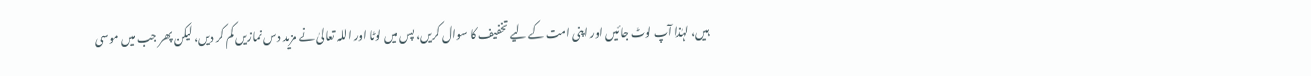ہیں، لہٰذا آپ لوٹ جائیں اور اپنی امت کے لیے تخفیف کا سوال کریں، پس میں لوٹا اور اللہ تعالیٰ نے مزید دس نمازیں کم کر دیں، لیکن پھر جب میں موسی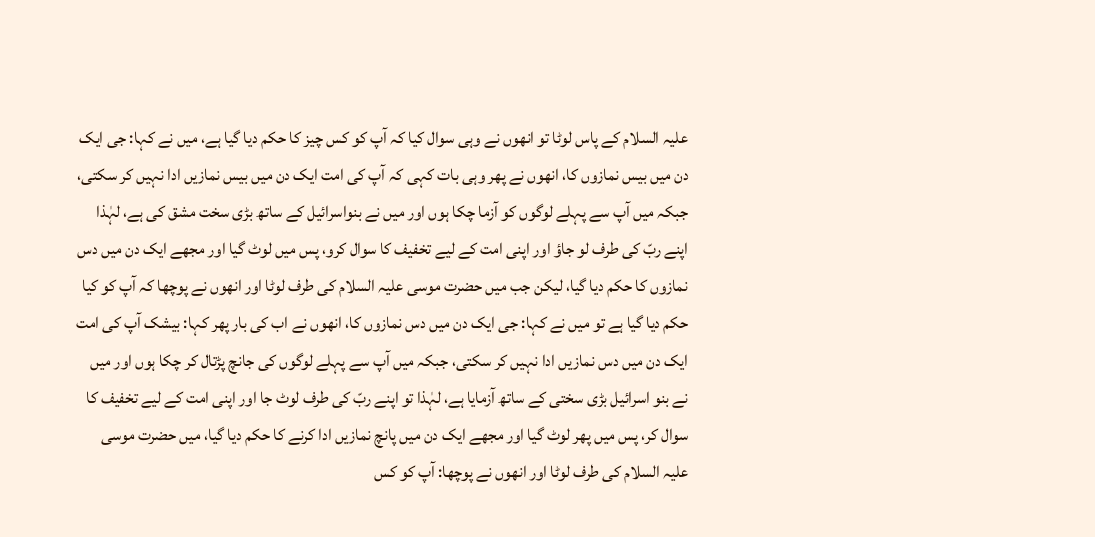علیہ السلام کے پاس لوٹا تو انھوں نے وہی سوال کیا کہ آپ کو کس چیز کا حکم دیا گیا ہے، میں نے کہا: جی ایک دن میں بیس نمازوں کا، انھوں نے پھر وہی بات کہی کہ آپ کی امت ایک دن میں بیس نمازیں ادا نہیں کر سکتی، جبکہ میں آپ سے پہلے لوگوں کو آزما چکا ہوں اور میں نے بنواسرائیل کے ساتھ بڑی سخت مشق کی ہے، لہٰذا اپنے ربّ کی طرف لو جاؤ اور اپنی امت کے لیے تخفیف کا سوال کرو، پس میں لوٹ گیا اور مجھے ایک دن میں دس نمازوں کا حکم دیا گیا، لیکن جب میں حضرت موسی علیہ السلام کی طرف لوٹا اور انھوں نے پوچھا کہ آپ کو کیا حکم دیا گیا ہے تو میں نے کہا: جی ایک دن میں دس نمازوں کا، انھوں نے اب کی بار پھر کہا: بیشک آپ کی امت ایک دن میں دس نمازیں ادا نہیں کر سکتی، جبکہ میں آپ سے پہلے لوگوں کی جانچ پڑتال کر چکا ہوں اور میں نے بنو اسرائیل بڑی سختی کے ساتھ آزمایا ہے، لہٰذا تو اپنے ربّ کی طرف لوٹ جا اور اپنی امت کے لیے تخفیف کا سوال کر، پس میں پھر لوٹ گیا اور مجھے ایک دن میں پانچ نمازیں ادا کرنے کا حکم دیا گیا، میں حضرت موسی علیہ السلام کی طرف لوٹا اور انھوں نے پوچھا: آپ کو کس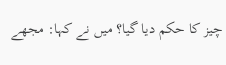چیز کا حکم دیا گیا؟ میں نے کہا: مجھے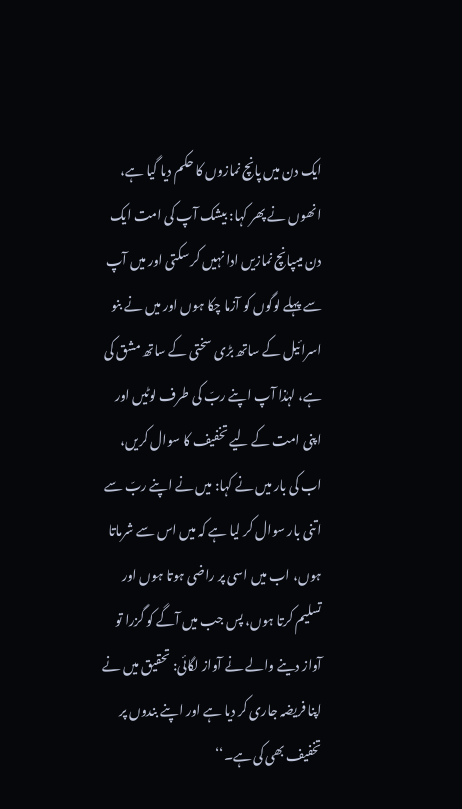ایک دن میں پانچ نمازوں کا حکم دیا گیا ہے، انھوں نے پھر کہا: بیشک آپ کی امت ایک دن میںپانچ نمازیں ادا نہیں کر سکتی اور میں آپ سے پہلے لوگوں کو آزما چکا ہوں اور میں نے بنو اسرائیل کے ساتھ بڑی سختی کے ساتھ مشق کی ہے، لہٰذا آپ اپنے ربّ کی طرف لوٹیں اور اپنی امت کے لیے تخفیف کا سوال کریں، اب کی بار میں نے کہا: میں نے اپنے ربّ سے اتنی بار سوال کر لیا ہے کہ میں اس سے شرماتا ہوں، اب میں اسی پر راضی ہوتا ہوں اور تسلیم کرتا ہوں، پس جب میں آگے کو گزرا تو آواز دینے والے نے آواز لگائی: تحقیق میں نے اپنا فریضہ جاری کر دیا ہے اور اپنے بندوں پر تخفیف بھی کی ہے۔‘‘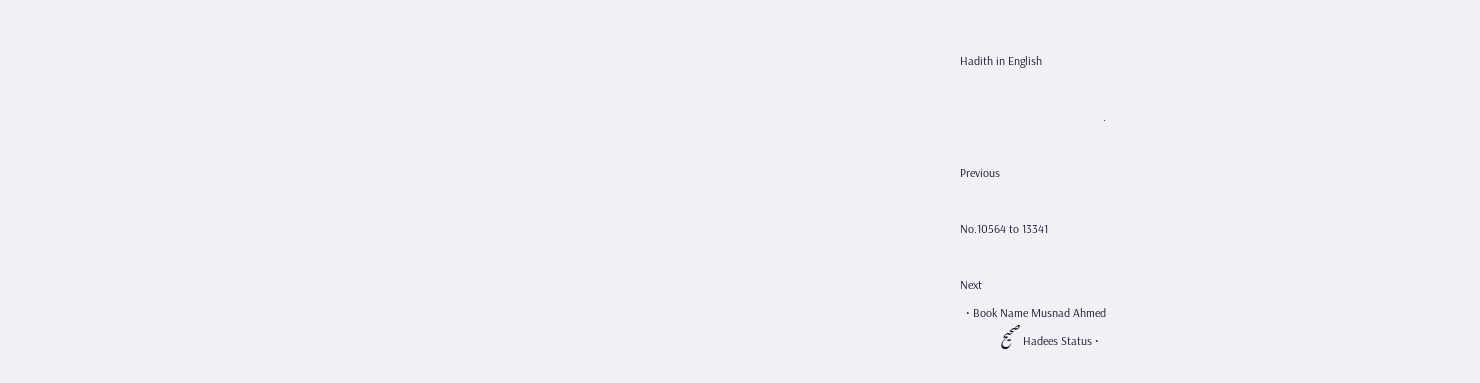Hadith in English

.

Previous

No.10564 to 13341

Next
  • Book Name Musnad Ahmed
  • Hadees Status صحیح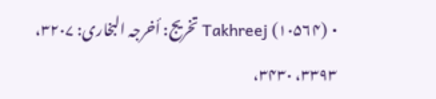• Takhreej (۱۰۵۶۴) تخریج: أخرجہ البخاری: ۳۲۰۷، ۳۳۹۳، ۳۴۳۰،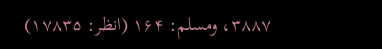۳۸۸۷، ومسلم: ۱۶۴ (انظر: ۱۷۸۳۵)